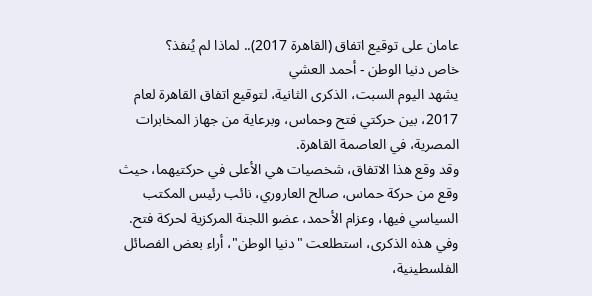عامان على توقيع اتفاق (القاهرة 2017).. لماذا لم يُنفذ؟
خاص دنيا الوطن - أحمد العشي
يشهد اليوم السبت، الذكرى الثانية، لتوقيع اتفاق القاهرة لعام 2017، بين حركتي فتح وحماس، وبرعاية من جهاز المخابرات المصرية، في العاصمة القاهرة.
وقد وقع هذا الاتفاق، شخصيات هي الأعلى في حركتيهما، حيث وقع من حركة حماس، صالح العاروري، نائب رئيس المكتب السياسي فيها، وعزام الأحمد، عضو اللجنة المركزية لحركة فتح.
وفي هذه الذكرى، استطلعت "دنيا الوطن"، أراء بعض الفصائل الفلسطينية،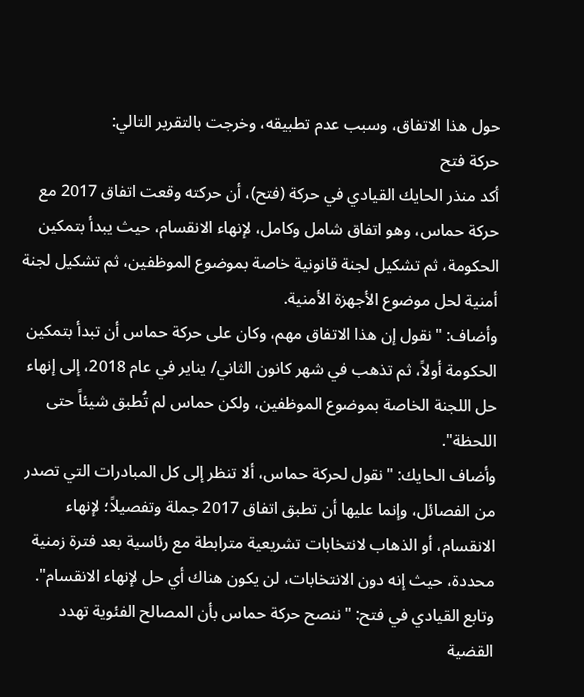حول هذا الاتفاق، وسبب عدم تطبيقه، وخرجت بالتقرير التالي:
حركة فتح
أكد منذر الحايك القيادي في حركة (فتح)، أن حركته وقعت اتفاق 2017 مع حركة حماس، وهو اتفاق شامل وكامل، لإنهاء الانقسام، حيث يبدأ بتمكين الحكومة، ثم تشكيل لجنة قانونية خاصة بموضوع الموظفين، ثم تشكيل لجنة أمنية لحل موضوع الأجهزة الأمنية.
وأضاف: "نقول إن هذا الاتفاق مهم، وكان على حركة حماس أن تبدأ بتمكين الحكومة أولاً، ثم تذهب في شهر كانون الثاني/ يناير في عام 2018، إلى إنهاء حل اللجنة الخاصة بموضوع الموظفين، ولكن حماس لم تُطبق شيئاً حتى اللحظة".
وأضاف الحايك: "نقول لحركة حماس، ألا تنظر إلى كل المبادرات التي تصدر من الفصائل، وإنما عليها أن تطبق اتفاق 2017 جملة وتفصيلاً؛ لإنهاء الانقسام، أو الذهاب لانتخابات تشريعية مترابطة مع رئاسية بعد فترة زمنية محددة، حيث إنه دون الانتخابات، لن يكون هناك أي حل لإنهاء الانقسام".
وتابع القيادي في فتح: "ننصح حركة حماس بأن المصالح الفئوية تهدد القضية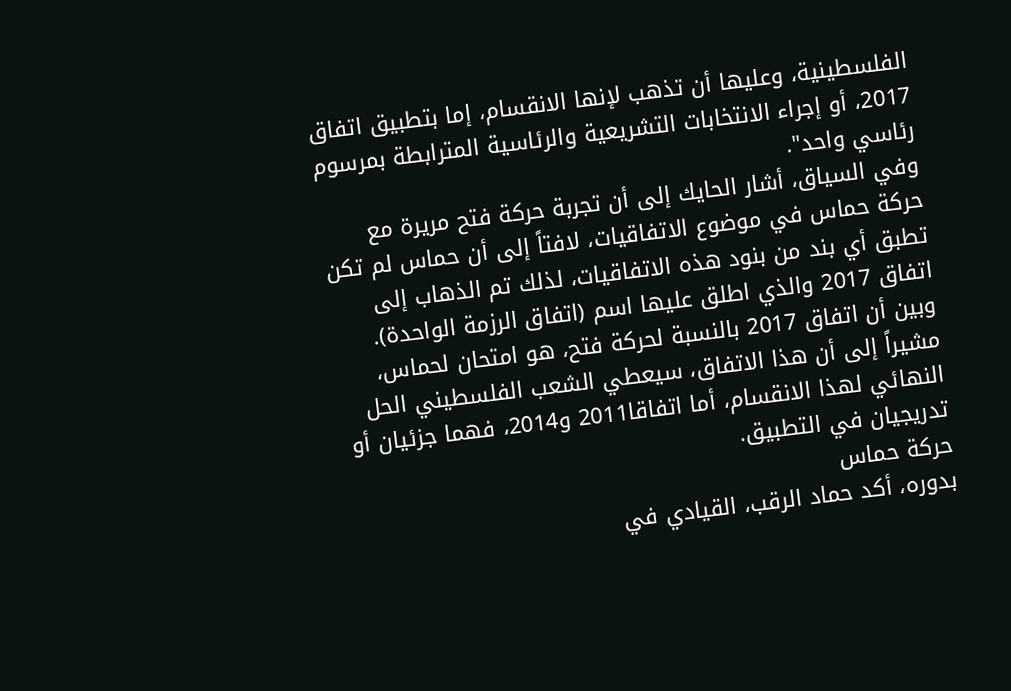الفلسطينية، وعليها أن تذهب لإنها الانقسام، إما بتطبيق اتفاق 2017، أو إجراء الانتخابات التشريعية والرئاسية المترابطة بمرسوم رئاسي واحد".
وفي السياق، أشار الحايك إلى أن تجربة حركة فتح مريرة مع حركة حماس في موضوع الاتفاقيات، لافتاً إلى أن حماس لم تكن تطبق أي بند من بنود هذه الاتفاقيات، لذلك تم الذهاب إلى اتفاق 2017 والذي اطلق عليها اسم (اتفاق الرزمة الواحدة).
وبين أن اتفاق 2017 بالنسبة لحركة فتح، هو امتحان لحماس، مشيراً إلى أن هذا الاتفاق، سيعطي الشعب الفلسطيني الحل النهائي لهذا الانقسام، أما اتفاقا2011 و2014، فهما جزئيان أو تدريجيان في التطبيق.
حركة حماس
بدوره، أكد حماد الرقب، القيادي في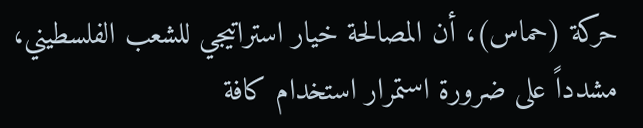حركة (حماس)، أن المصالحة خيار استراتيجي للشعب الفلسطيني، مشدداً على ضرورة استمرار استخدام كافة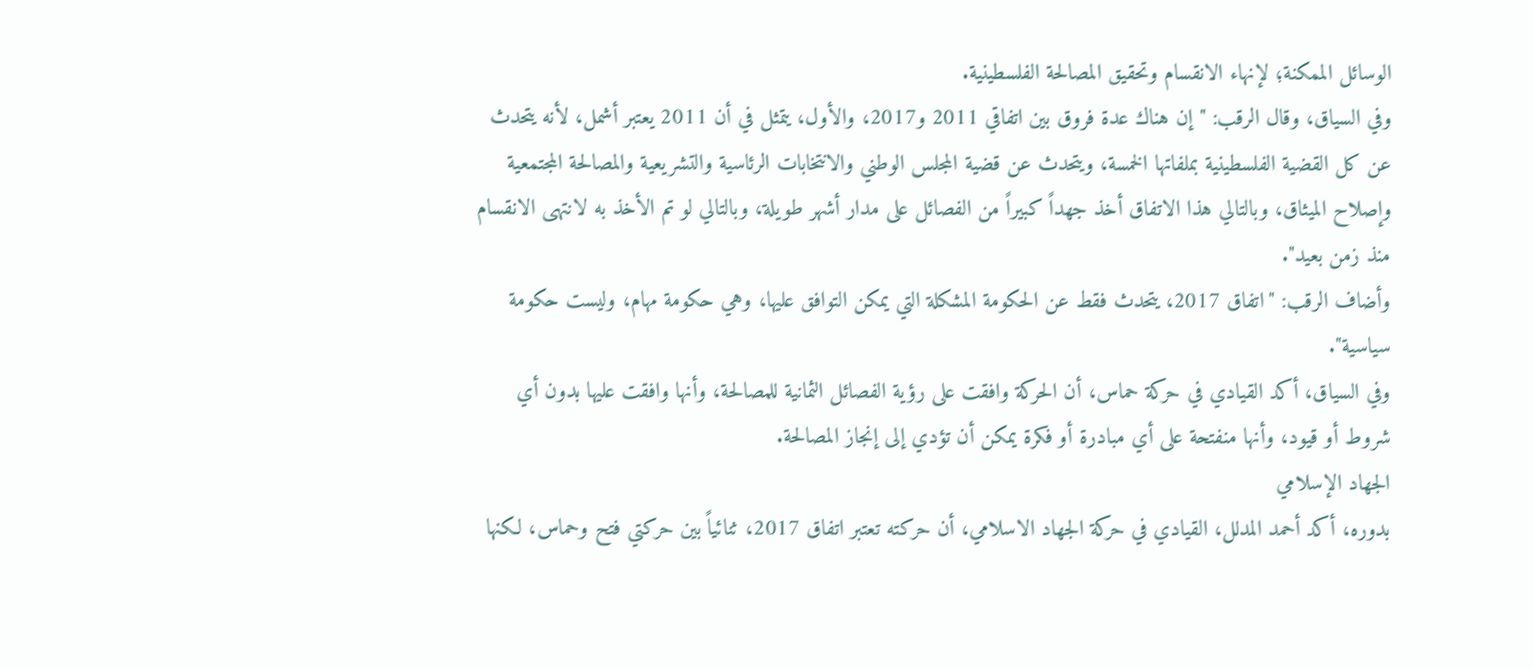الوسائل الممكنة؛ لإنهاء الانقسام وتحقيق المصالحة الفلسطينية.
وفي السياق، وقال الرقب: "إن هناك عدة فروق بين اتفاقي 2011 و2017، والأول، يتمثل في أن 2011 يعتبر أشمل، لأنه يتحدث عن كل القضية الفلسطينية بملفاتها الخمسة، ويتحدث عن قضية المجلس الوطني والانتخابات الرئاسية والتشريعية والمصالحة المجتمعية وإصلاح الميثاق، وبالتالي هذا الاتفاق أخذ جهداً كبيراً من الفصائل على مدار أشهر طويلة، وبالتالي لو تم الأخذ به لانتهى الانقسام منذ زمن بعيد".
وأضاف الرقب: "اتفاق 2017، يتحدث فقط عن الحكومة المشكلة التي يمكن التوافق عليها، وهي حكومة مهام، وليست حكومة سياسية".
وفي السياق، أكد القيادي في حركة حماس، أن الحركة وافقت على رؤية الفصائل الثمانية للمصالحة، وأنها وافقت عليها بدون أي شروط أو قيود، وأنها منفتحة على أي مبادرة أو فكرة يمكن أن تؤدي إلى إنجاز المصالحة.
الجهاد الإسلامي
بدوره، أكد أحمد المدلل، القيادي في حركة الجهاد الاسلامي، أن حركته تعتبر اتفاق 2017، ثنائياً بين حركتي فتح وحماس، لكنها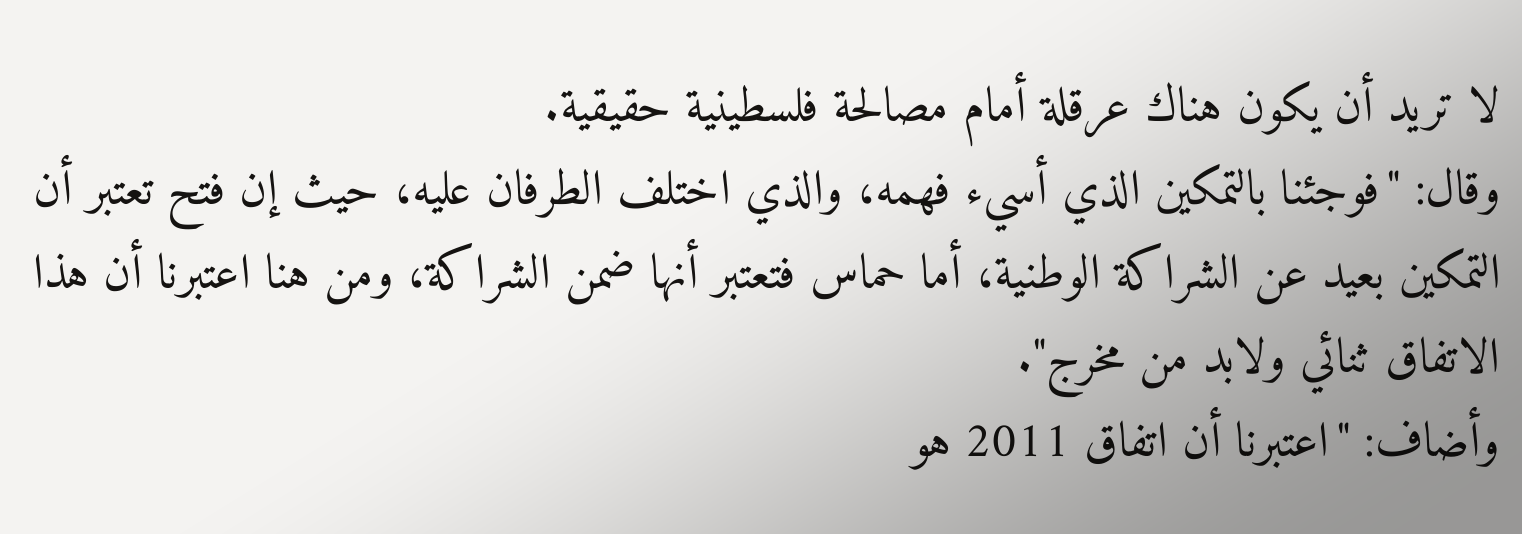لا تريد أن يكون هناك عرقلة أمام مصالحة فلسطينية حقيقية.
وقال: "فوجئنا بالتمكين الذي أسيء فهمه، والذي اختلف الطرفان عليه، حيث إن فتح تعتبر أن التمكين بعيد عن الشراكة الوطنية، أما حماس فتعتبر أنها ضمن الشراكة، ومن هنا اعتبرنا أن هذا الاتفاق ثنائي ولابد من مخرج".
وأضاف: "اعتبرنا أن اتفاق 2011 هو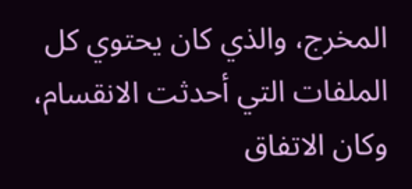المخرج، والذي كان يحتوي كل الملفات التي أحدثت الانقسام، وكان الاتفاق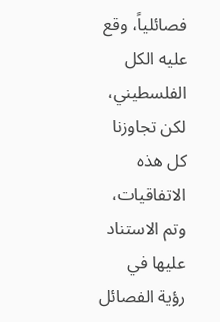فصائلياً، وقع عليه الكل الفلسطيني، لكن تجاوزنا كل هذه الاتفاقيات، وتم الاستناد عليها في رؤية الفصائل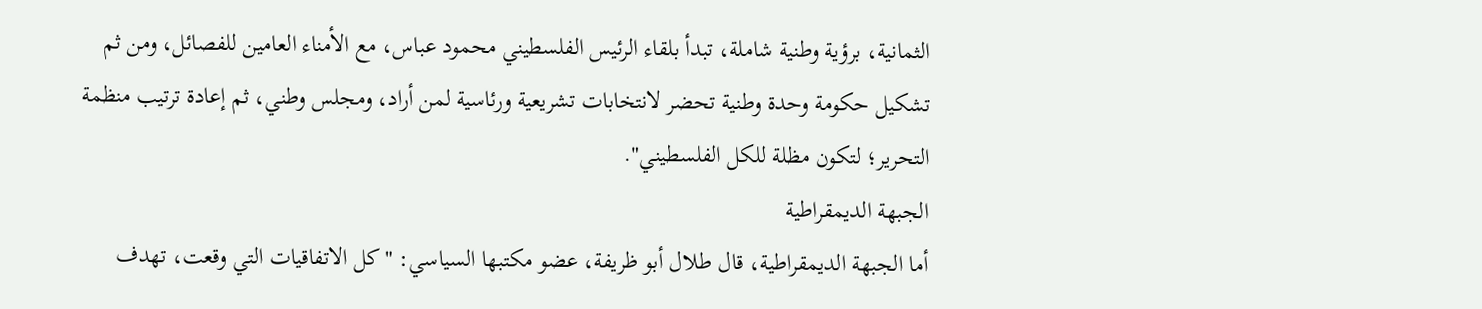الثمانية، برؤية وطنية شاملة، تبدأ بلقاء الرئيس الفلسطيني محمود عباس، مع الأمناء العامين للفصائل، ومن ثم تشكيل حكومة وحدة وطنية تحضر لانتخابات تشريعية ورئاسية لمن أراد، ومجلس وطني، ثم إعادة ترتيب منظمة التحرير؛ لتكون مظلة للكل الفلسطيني".
الجبهة الديمقراطية
أما الجبهة الديمقراطية، قال طلال أبو ظريفة، عضو مكتبها السياسي: "كل الاتفاقيات التي وقعت، تهدف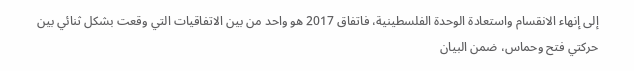إلى إنهاء الانقسام واستعادة الوحدة الفلسطينية، فاتفاق 2017 هو واحد من بين الاتفاقيات التي وقعت بشكل ثنائي بين حركتي فتح وحماس، ضمن البيان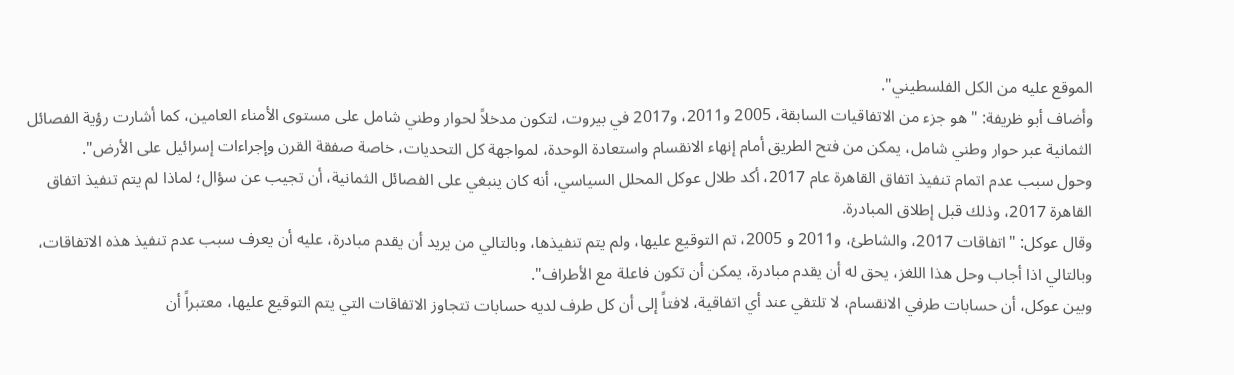الموقع عليه من الكل الفلسطيني".
وأضاف أبو ظريفة: "هو جزء من الاتفاقيات السابقة، 2005 و2011، و2017 في بيروت، لتكون مدخلاً لحوار وطني شامل على مستوى الأمناء العامين، كما أشارت رؤية الفصائل الثمانية عبر حوار وطني شامل، يمكن من فتح الطريق أمام إنهاء الانقسام واستعادة الوحدة، لمواجهة كل التحديات، خاصة صفقة القرن وإجراءات إسرائيل على الأرض".
وحول سبب عدم اتمام تنفيذ اتفاق القاهرة عام 2017، أكد طلال عوكل المحلل السياسي، أنه كان ينبغي على الفصائل الثمانية، أن تجيب عن سؤال؛ لماذا لم يتم تنفيذ اتفاق القاهرة 2017، وذلك قبل إطلاق المبادرة.
وقال عوكل: "اتفاقات 2017، والشاطئ، و2011 و 2005، تم التوقيع عليها، ولم يتم تنفيذها، وبالتالي من يريد أن يقدم مبادرة، عليه أن يعرف سبب عدم تنفيذ هذه الاتفاقات، وبالتالي اذا أجاب وحل هذا اللغز، يحق له أن يقدم مبادرة، يمكن أن تكون فاعلة مع الأطراف".
وبين عوكل، أن حسابات طرفي الانقسام، لا تلتقي عند أي اتفاقية، لافتاً إلى أن كل طرف لديه حسابات تتجاوز الاتفاقات التي يتم التوقيع عليها، معتبراً أن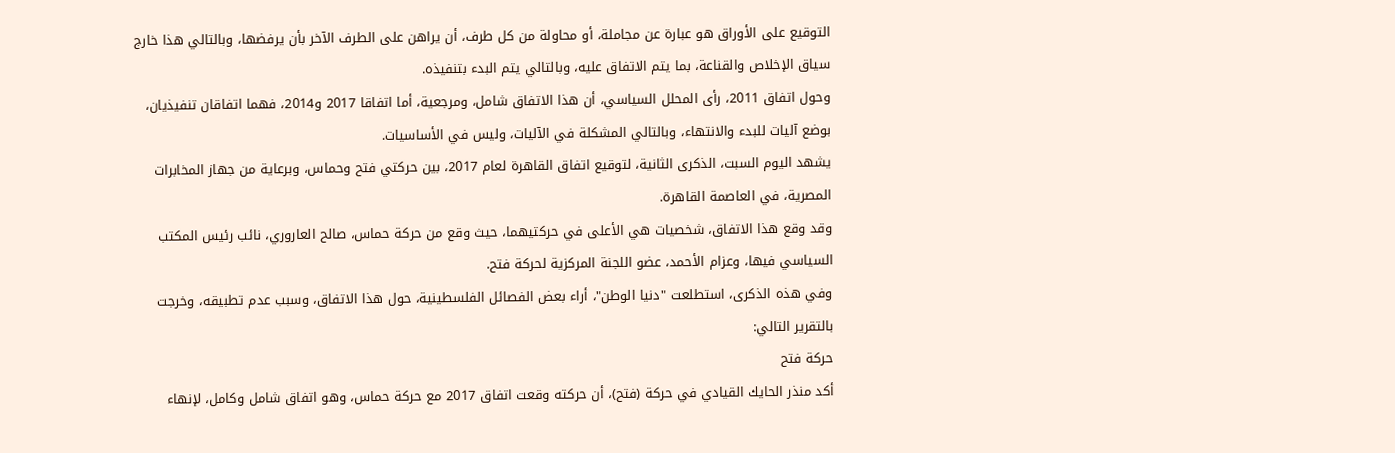التوقيع على الأوراق هو عبارة عن مجاملة، أو محاولة من كل طرف، أن يراهن على الطرف الآخر بأن يرفضها، وبالتالي هذا خارج سياق الإخلاص والقناعة، بما يتم الاتفاق عليه، وبالتالي يتم البدء بتنفيذه.
وحول اتفاق 2011، رأى المحلل السياسي، أن هذا الاتفاق شامل، ومرجعية، أما اتفاقا 2017 و2014، فهما اتفاقان تنفيذيان، بوضع آليات للبدء والانتهاء، وبالتالي المشكلة في الآليات، وليس في الأساسيات.
يشهد اليوم السبت، الذكرى الثانية، لتوقيع اتفاق القاهرة لعام 2017، بين حركتي فتح وحماس، وبرعاية من جهاز المخابرات المصرية، في العاصمة القاهرة.
وقد وقع هذا الاتفاق، شخصيات هي الأعلى في حركتيهما، حيث وقع من حركة حماس، صالح العاروري، نائب رئيس المكتب السياسي فيها، وعزام الأحمد، عضو اللجنة المركزية لحركة فتح.
وفي هذه الذكرى، استطلعت "دنيا الوطن"، أراء بعض الفصائل الفلسطينية، حول هذا الاتفاق، وسبب عدم تطبيقه، وخرجت بالتقرير التالي:
حركة فتح
أكد منذر الحايك القيادي في حركة (فتح)، أن حركته وقعت اتفاق 2017 مع حركة حماس، وهو اتفاق شامل وكامل، لإنهاء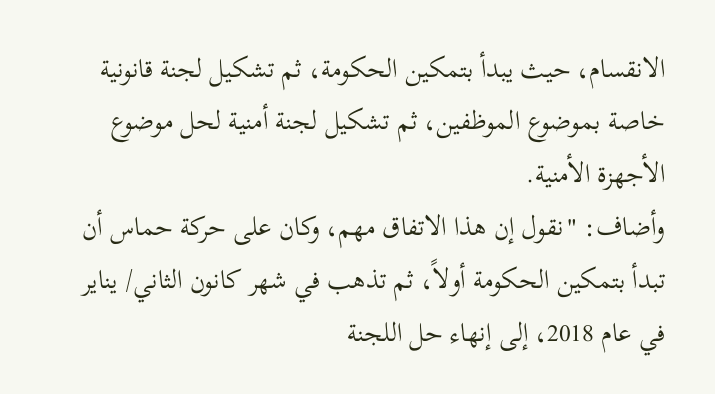الانقسام، حيث يبدأ بتمكين الحكومة، ثم تشكيل لجنة قانونية خاصة بموضوع الموظفين، ثم تشكيل لجنة أمنية لحل موضوع الأجهزة الأمنية.
وأضاف: "نقول إن هذا الاتفاق مهم، وكان على حركة حماس أن تبدأ بتمكين الحكومة أولاً، ثم تذهب في شهر كانون الثاني/ يناير في عام 2018، إلى إنهاء حل اللجنة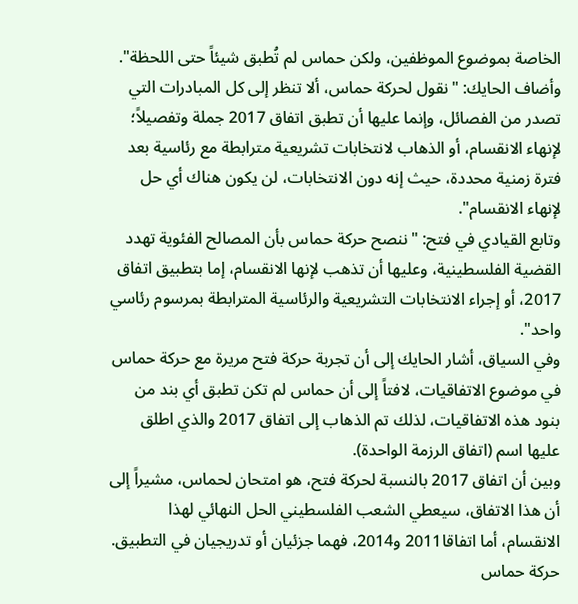الخاصة بموضوع الموظفين، ولكن حماس لم تُطبق شيئاً حتى اللحظة".
وأضاف الحايك: "نقول لحركة حماس، ألا تنظر إلى كل المبادرات التي تصدر من الفصائل، وإنما عليها أن تطبق اتفاق 2017 جملة وتفصيلاً؛ لإنهاء الانقسام، أو الذهاب لانتخابات تشريعية مترابطة مع رئاسية بعد فترة زمنية محددة، حيث إنه دون الانتخابات، لن يكون هناك أي حل لإنهاء الانقسام".
وتابع القيادي في فتح: "ننصح حركة حماس بأن المصالح الفئوية تهدد القضية الفلسطينية، وعليها أن تذهب لإنها الانقسام، إما بتطبيق اتفاق 2017، أو إجراء الانتخابات التشريعية والرئاسية المترابطة بمرسوم رئاسي واحد".
وفي السياق، أشار الحايك إلى أن تجربة حركة فتح مريرة مع حركة حماس في موضوع الاتفاقيات، لافتاً إلى أن حماس لم تكن تطبق أي بند من بنود هذه الاتفاقيات، لذلك تم الذهاب إلى اتفاق 2017 والذي اطلق عليها اسم (اتفاق الرزمة الواحدة).
وبين أن اتفاق 2017 بالنسبة لحركة فتح، هو امتحان لحماس، مشيراً إلى أن هذا الاتفاق، سيعطي الشعب الفلسطيني الحل النهائي لهذا الانقسام، أما اتفاقا2011 و2014، فهما جزئيان أو تدريجيان في التطبيق.
حركة حماس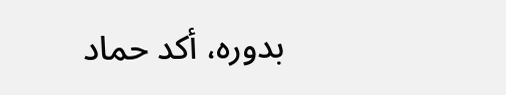بدوره، أكد حماد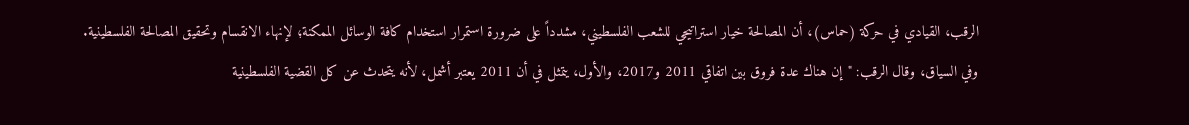الرقب، القيادي في حركة (حماس)، أن المصالحة خيار استراتيجي للشعب الفلسطيني، مشدداً على ضرورة استمرار استخدام كافة الوسائل الممكنة؛ لإنهاء الانقسام وتحقيق المصالحة الفلسطينية.
وفي السياق، وقال الرقب: "إن هناك عدة فروق بين اتفاقي 2011 و2017، والأول، يتمثل في أن 2011 يعتبر أشمل، لأنه يتحدث عن كل القضية الفلسطينية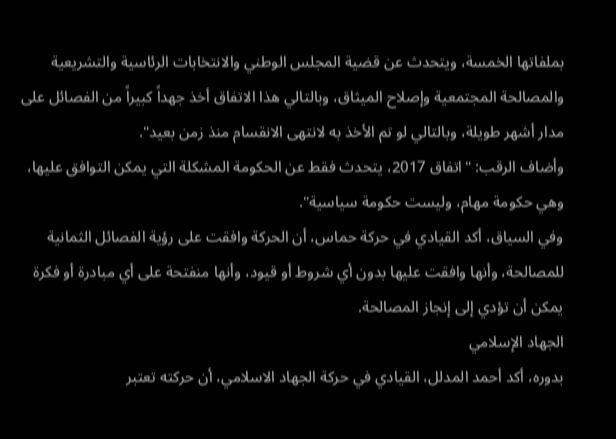بملفاتها الخمسة، ويتحدث عن قضية المجلس الوطني والانتخابات الرئاسية والتشريعية والمصالحة المجتمعية وإصلاح الميثاق، وبالتالي هذا الاتفاق أخذ جهداً كبيراً من الفصائل على مدار أشهر طويلة، وبالتالي لو تم الأخذ به لانتهى الانقسام منذ زمن بعيد".
وأضاف الرقب: "اتفاق 2017، يتحدث فقط عن الحكومة المشكلة التي يمكن التوافق عليها، وهي حكومة مهام، وليست حكومة سياسية".
وفي السياق، أكد القيادي في حركة حماس، أن الحركة وافقت على رؤية الفصائل الثمانية للمصالحة، وأنها وافقت عليها بدون أي شروط أو قيود، وأنها منفتحة على أي مبادرة أو فكرة يمكن أن تؤدي إلى إنجاز المصالحة.
الجهاد الإسلامي
بدوره، أكد أحمد المدلل، القيادي في حركة الجهاد الاسلامي، أن حركته تعتبر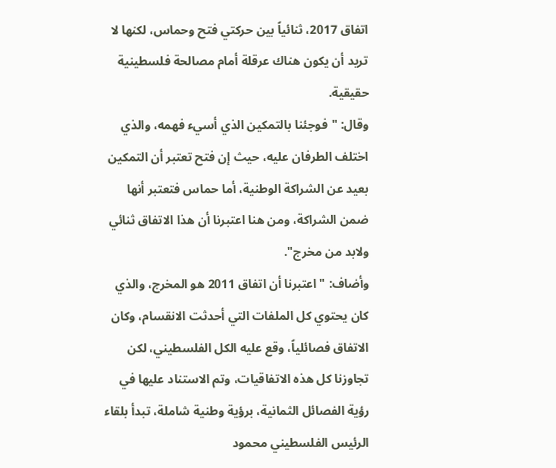اتفاق 2017، ثنائياً بين حركتي فتح وحماس، لكنها لا تريد أن يكون هناك عرقلة أمام مصالحة فلسطينية حقيقية.
وقال: "فوجئنا بالتمكين الذي أسيء فهمه، والذي اختلف الطرفان عليه، حيث إن فتح تعتبر أن التمكين بعيد عن الشراكة الوطنية، أما حماس فتعتبر أنها ضمن الشراكة، ومن هنا اعتبرنا أن هذا الاتفاق ثنائي ولابد من مخرج".
وأضاف: "اعتبرنا أن اتفاق 2011 هو المخرج، والذي كان يحتوي كل الملفات التي أحدثت الانقسام، وكان الاتفاق فصائلياً، وقع عليه الكل الفلسطيني، لكن تجاوزنا كل هذه الاتفاقيات، وتم الاستناد عليها في رؤية الفصائل الثمانية، برؤية وطنية شاملة، تبدأ بلقاء الرئيس الفلسطيني محمود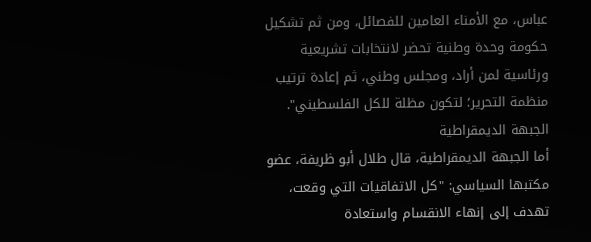عباس، مع الأمناء العامين للفصائل، ومن ثم تشكيل حكومة وحدة وطنية تحضر لانتخابات تشريعية ورئاسية لمن أراد، ومجلس وطني، ثم إعادة ترتيب منظمة التحرير؛ لتكون مظلة للكل الفلسطيني".
الجبهة الديمقراطية
أما الجبهة الديمقراطية، قال طلال أبو ظريفة، عضو مكتبها السياسي: "كل الاتفاقيات التي وقعت، تهدف إلى إنهاء الانقسام واستعادة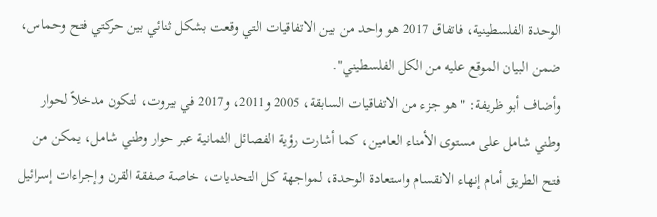الوحدة الفلسطينية، فاتفاق 2017 هو واحد من بين الاتفاقيات التي وقعت بشكل ثنائي بين حركتي فتح وحماس، ضمن البيان الموقع عليه من الكل الفلسطيني".
وأضاف أبو ظريفة: "هو جزء من الاتفاقيات السابقة، 2005 و2011، و2017 في بيروت، لتكون مدخلاً لحوار وطني شامل على مستوى الأمناء العامين، كما أشارت رؤية الفصائل الثمانية عبر حوار وطني شامل، يمكن من فتح الطريق أمام إنهاء الانقسام واستعادة الوحدة، لمواجهة كل التحديات، خاصة صفقة القرن وإجراءات إسرائيل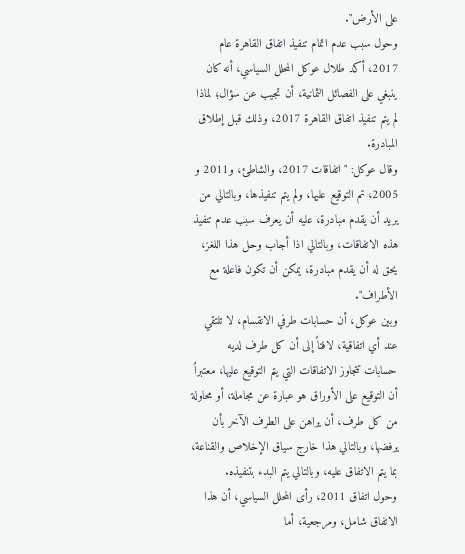على الأرض".
وحول سبب عدم اتمام تنفيذ اتفاق القاهرة عام 2017، أكد طلال عوكل المحلل السياسي، أنه كان ينبغي على الفصائل الثمانية، أن تجيب عن سؤال؛ لماذا لم يتم تنفيذ اتفاق القاهرة 2017، وذلك قبل إطلاق المبادرة.
وقال عوكل: "اتفاقات 2017، والشاطئ، و2011 و 2005، تم التوقيع عليها، ولم يتم تنفيذها، وبالتالي من يريد أن يقدم مبادرة، عليه أن يعرف سبب عدم تنفيذ هذه الاتفاقات، وبالتالي اذا أجاب وحل هذا اللغز، يحق له أن يقدم مبادرة، يمكن أن تكون فاعلة مع الأطراف".
وبين عوكل، أن حسابات طرفي الانقسام، لا تلتقي عند أي اتفاقية، لافتاً إلى أن كل طرف لديه حسابات تتجاوز الاتفاقات التي يتم التوقيع عليها، معتبراً أن التوقيع على الأوراق هو عبارة عن مجاملة، أو محاولة من كل طرف، أن يراهن على الطرف الآخر بأن يرفضها، وبالتالي هذا خارج سياق الإخلاص والقناعة، بما يتم الاتفاق عليه، وبالتالي يتم البدء بتنفيذه.
وحول اتفاق 2011، رأى المحلل السياسي، أن هذا الاتفاق شامل، ومرجعية، أما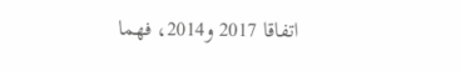اتفاقا 2017 و2014، فهما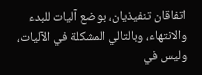اتفاقان تنفيذيان، بوضع آليات للبدء والانتهاء، وبالتالي المشكلة في الآليات، وليس في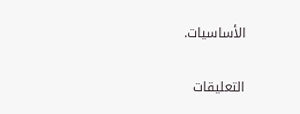الأساسيات.

التعليقات